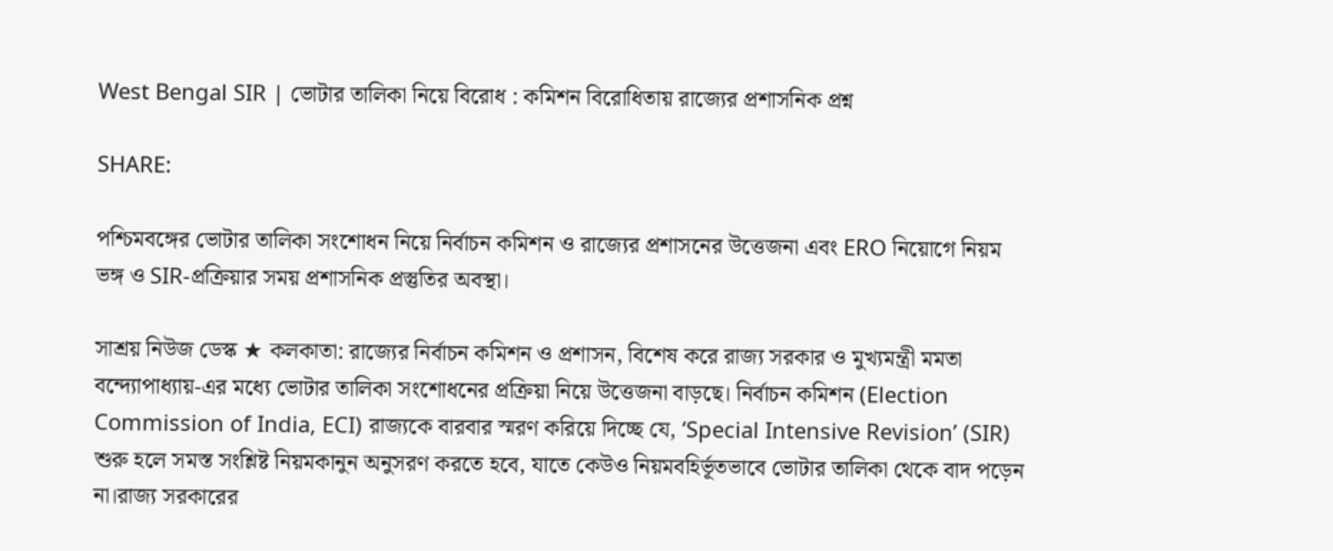West Bengal SIR | ভোটার তালিকা নিয়ে বিরোধ : কমিশন বিরোধিতায় রাজ্যের প্রশাসনিক প্রশ্ন

SHARE:

পশ্চিমবঙ্গের ভোটার তালিকা সংশোধন নিয়ে নির্বাচন কমিশন ও রাজ্যের প্রশাসনের উত্তেজনা এবং ERO নিয়োগে নিয়ম ভঙ্গ ও SIR-প্রক্রিয়ার সময় প্রশাসনিক প্রস্তুতির অবস্থা।

সাশ্রয় নিউজ ডেস্ক ★ কলকাতা: রাজ্যের নির্বাচন কমিশন ও প্রশাসন, বিশেষ করে রাজ্য সরকার ও মুখ্যমন্ত্রী মমতা বন্দ্যোপাধ্যায়-এর মধ্যে ভোটার তালিকা সংশোধনের প্রক্রিয়া নিয়ে উত্তেজনা বাড়ছে। নির্বাচন কমিশন (Election Commission of India, ECI) রাজ্যকে বারবার স্মরণ করিয়ে দিচ্ছে যে, ‘Special Intensive Revision’ (SIR) শুরু হলে সমস্ত সংশ্লিষ্ট নিয়মকানুন অনুসরণ করতে হবে, যাতে কেউও নিয়মবহির্ভূতভাবে ভোটার তালিকা থেকে বাদ পড়েন না।রাজ্য সরকারের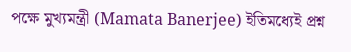পক্ষে মুখ্যমন্ত্রী (Mamata Banerjee) ইতিমধ্যেই প্রশ্ন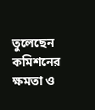তুলেছেন কমিশনের ক্ষমতা ও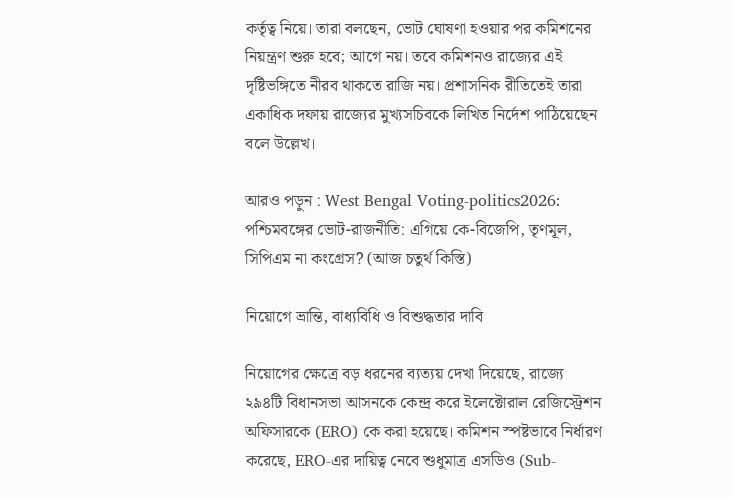কর্তৃত্ব নিয়ে। তারা বলছেন, ভোট ঘোষণা হওয়ার পর কমিশনের নিয়ন্ত্রণ শুরু হবে; আগে নয়। তবে কমিশনও রাজ্যের এই দৃষ্টিভঙ্গিতে নীরব থাকতে রাজি নয়। প্রশাসনিক রীতিতেই তারা একাধিক দফায় রাজ্যের মুখ্যসচিবকে লিখিত নির্দেশ পাঠিয়েছেন বলে উল্লেখ।

আরও পড়ুন : West Bengal Voting-politics2026: পশ্চিমবঙ্গের ভোট-রাজনীতি: এগিয়ে কে-বিজেপি, তৃণমূল, সিপিএম না কংগ্রেস? (আজ চতুর্থ কিস্তি)

নিয়োগে ভ্রান্তি, বাধ্যবিধি ও বিশুদ্ধতার দাবি

নিয়োগের ক্ষেত্রে বড় ধরনের ব্যত্যয় দেখা দিয়েছে, রাজ্যে ২৯৪টি বিধানসভা আসনকে কেন্দ্র করে ইলেক্টোরাল রেজিস্ট্রেশন অফিসারকে (ERO) কে করা হয়েছে। কমিশন স্পষ্টভাবে নির্ধারণ করেছে, ERO-এর দায়িত্ব নেবে শুধুমাত্র এসডিও (Sub-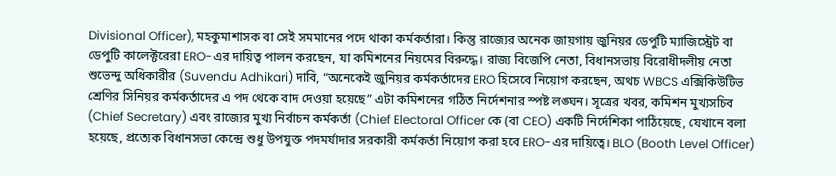Divisional Officer), মহকুমাশাসক বা সেই সমমানের পদে থাকা কর্মকর্তারা। কিন্তু রাজ্যের অনেক জায়গায় জুনিয়র ডেপুটি ম্যাজিস্ট্রেট বা ডেপুটি কালেক্টরেরা ERO-এর দায়িত্ব পালন করছেন, যা কমিশনের নিয়মের বিরুদ্ধে। রাজ্য বিজেপি নেতা, বিধানসভায় বিরোধীদলীয় নেতা শুভেন্দু অধিকারীর (Suvendu Adhikari) দাবি, “অনেকেই জুনিয়র কর্মকর্তাদের ERO হিসেবে নিয়োগ করছেন, অথচ WBCS এক্সিকিউটিভ শ্রেণির সিনিয়র কর্মকর্তাদের এ পদ থেকে বাদ দেওয়া হয়েছে” এটা কমিশনের গঠিত নির্দেশনার স্পষ্ট লঙ্ঘন। সূত্রের খবর, কমিশন মুখ্যসচিব (Chief Secretary) এবং রাজ্যের মুখ্য নির্বাচন কর্মকর্তা (Chief Electoral Officer কে (বা CEO) একটি নির্দেশিকা পাঠিয়েছে, যেখানে বলা হয়েছে, প্রত্যেক বিধানসভা কেন্দ্রে শুধু উপযুক্ত পদমর্যাদার সরকারী কর্মকর্তা নিয়োগ করা হবে ERO-এর দায়িত্বে। BLO (Booth Level Officer)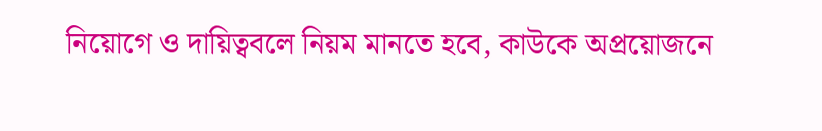নিয়োগে ও দায়িত্ববলে নিয়ম মানতে হবে, কাউকে অপ্রয়োজনে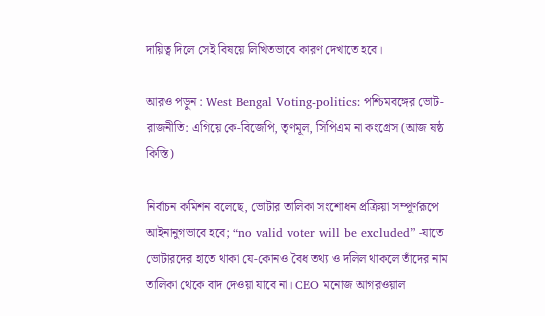দায়িত্ব দিলে সেই বিষয়ে লিখিতভাবে কারণ দেখাতে হবে।

আরও পড়ুন : West Bengal Voting-politics: পশ্চিমবঙ্গের ভোট-রাজনীতি: এগিয়ে কে-বিজেপি, তৃণমূল, সিপিএম না কংগ্রেস (আজ ষষ্ঠ কিস্তি)

নির্বাচন কমিশন বলেছে, ভোটার তালিকা সংশোধন প্রক্রিয়া সম্পূর্ণরূপে আইনানুগভাবে হবে; “no valid voter will be excluded” -যাতে ভোটারদের হাতে থাকা যে-কোনও বৈধ তথ্য ও দলিল থাকলে তাঁদের নাম তালিকা থেকে বাদ দেওয়া যাবে না। CEO মনোজ আগরওয়াল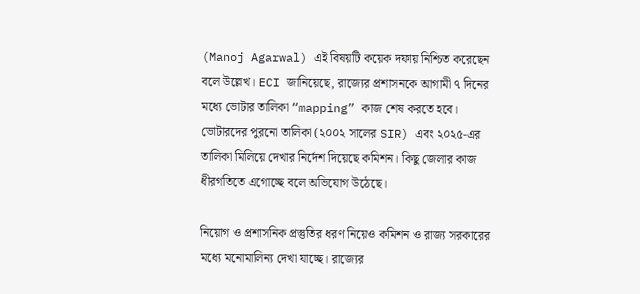(Manoj Agarwal) এই বিষয়টি কয়েক দফায় নিশ্চিত করেছেন বলে উল্লেখ। ECI জানিয়েছে, রাজ্যের প্রশাসনকে আগামী ৭ দিনের মধ্যে ভোটার তালিকা “mapping” কাজ শেষ করতে হবে। ভোটারদের পুরনো তালিকা (২০০২ সালের SIR) এবং ২০২৫-এর তালিকা মিলিয়ে দেখার নির্দেশ দিয়েছে কমিশন। কিছু জেলার কাজ ধীরগতিতে এগোচ্ছে বলে অভিযোগ উঠেছে।

নিয়োগ ও প্রশাসনিক প্রস্তুতির ধরণ নিয়েও কমিশন ও রাজ্য সরকারের মধ্যে মনোমালিন্য দেখা যাচ্ছে। রাজ্যের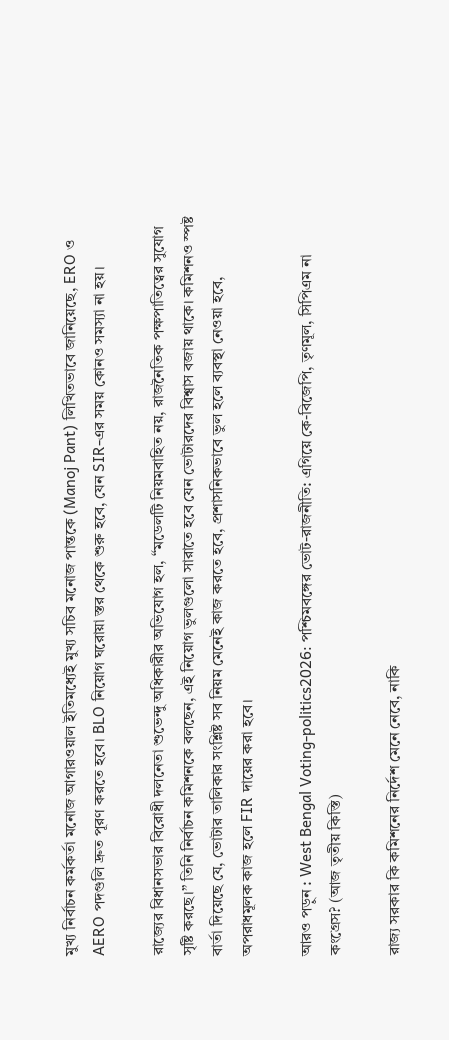মুখ্য নির্বাচন কর্মকর্তা মনোজ আগারওয়াল ইতিমধ্যেই মুখ্য সচিব মনোজ পান্তকে (Manoj Pant) লিখিতভাবে জানিয়েছে, ERO ও AERO পদগুলি দ্রুত পূরণ করতে হবে। BLO নিয়োগ ঘরোয়া স্তর থেকে শুরু হবে, যেন SIR-এর সময় কোনও সমস্যা না হয়।

রাজ্যের বিধানসভার বিরোধী দলনেতা শুভেন্দু অধিকারীর অভিযোগ হল, “মডেলটি নিয়মবাহিত নয়, রাজনৈতিক পক্ষপাতিত্বের সুযোগ সৃষ্টি করছে।” তিনি নির্বাচন কমিশনকে বলছেন, এই নিয়োগ ভুলগুলো সারাতে হবে যেন ভোটারদের বিশ্বাস বজায় থাকে। কমিশনও স্পষ্ট বার্তা দিয়েছে যে, ভোটার তালিকার সংশ্লিষ্ট সব নিয়ম মেনেই কাজ করতে হবে, প্রশাসনিকভাবে ভুল হলে ব্যবস্থা নেওয়া হবে, অপরাধমূলক কাজ হলে FIR দায়ের করা হবে।

আরও পড়ুন : West Bengal Voting-politics2026: পশ্চিমবঙ্গের ভোট-রাজনীতি: এগিয়ে কে-বিজেপি, তৃণমূল, সিপিএম না কংগ্রেস? (আজ তৃতীয় কিস্তি)

রাজ্য সরকার কি কমিশনের নির্দেশ মেনে নেবে, নাকি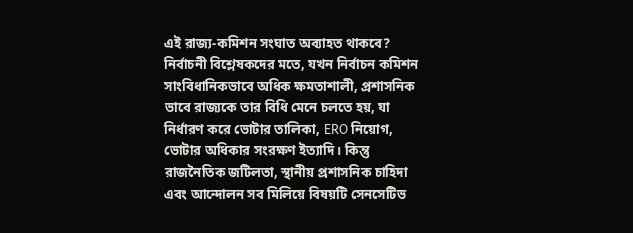এই রাজ্য-কমিশন সংঘাত অব্যাহত থাকবে? নির্বাচনী বিশ্লেষকদের মতে, যখন নির্বাচন কমিশন সাংবিধানিকভাবে অধিক ক্ষমতাশালী, প্রশাসনিক ভাবে রাজ্যকে তার বিধি মেনে চলতে হয়, যা নির্ধারণ করে ভোটার তালিকা, ERO নিয়োগ, ভোটার অধিকার সংরক্ষণ ইত্যাদি। কিন্তু রাজনৈতিক জটিলতা, স্থানীয় প্রশাসনিক চাহিদা এবং আন্দোলন সব মিলিয়ে বিষয়টি সেনসেটিভ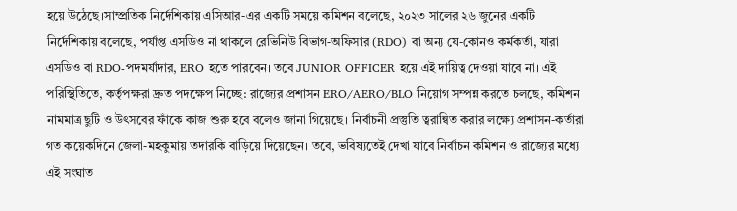হয়ে উঠেছে।সাম্প্রতিক নির্দেশিকায় এসিআর-এর একটি সময়ে কমিশন বলেছে, ২০২৩ সালের ২৬ জুনের একটি নির্দেশিকায় বলেছে, পর্যাপ্ত এসডিও না থাকলে রেভিনিউ বিভাগ-অফিসার (RDO) বা অন্য যে-কোনও কর্মকর্তা, যারা এসডিও বা RDO-পদমর্যাদার, ERO হতে পারবেন। তবে JUNIOR OFFICER হয়ে এই দায়িত্ব দেওয়া যাবে না। এই পরিস্থিতিতে, কর্তৃপক্ষরা দ্রুত পদক্ষেপ নিচ্ছে: রাজ্যের প্রশাসন ERO/AERO/BLO নিয়োগ সম্পন্ন করতে চলছে, কমিশন নামমাত্র ছুটি ও উৎসবের ফাঁকে কাজ শুরু হবে বলেও জানা গিয়েছে। নির্বাচনী প্রস্তুতি ত্বরান্বিত করার লক্ষ্যে প্রশাসন-কর্তারা গত কয়েকদিনে জেলা-মহকুমায় তদারকি বাড়িয়ে দিয়েছেন। তবে, ভবিষ্যতেই দেখা যাবে নির্বাচন কমিশন ও রাজ্যের মধ্যে এই সংঘাত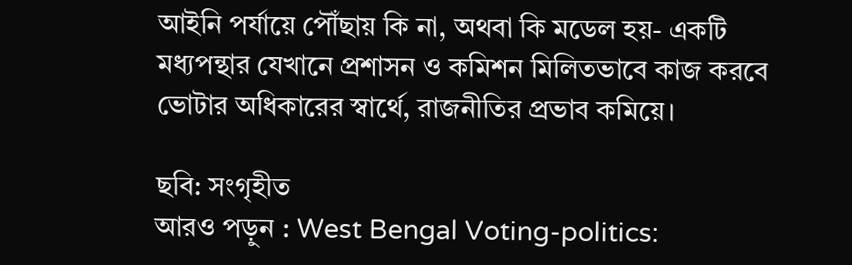আইনি পর্যায়ে পৌঁছায় কি না, অথবা কি মডেল হয়- একটি মধ্যপন্থার যেখানে প্রশাসন ও কমিশন মিলিতভাবে কাজ করবে ভোটার অধিকারের স্বার্থে, রাজনীতির প্রভাব কমিয়ে।

ছবি: সংগৃহীত
আরও পড়ুন : West Bengal Voting-politics: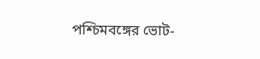পশ্চিমবঙ্গের ভোট-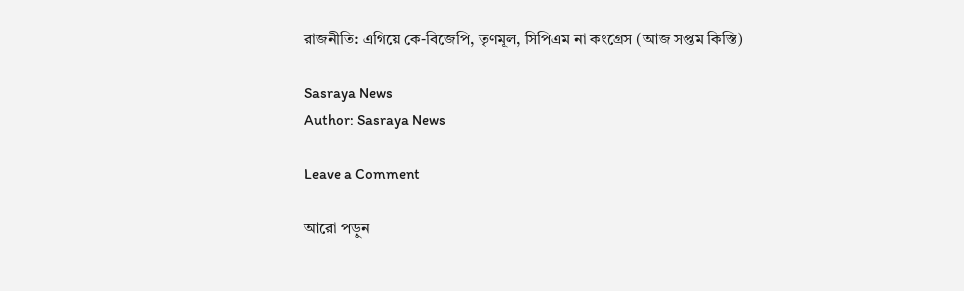রাজনীতি: এগিয়ে কে-বিজেপি, তৃণমূল, সিপিএম না কংগ্রেস (আজ সপ্তম কিস্তি)

Sasraya News
Author: Sasraya News

Leave a Comment

আরো পড়ুন